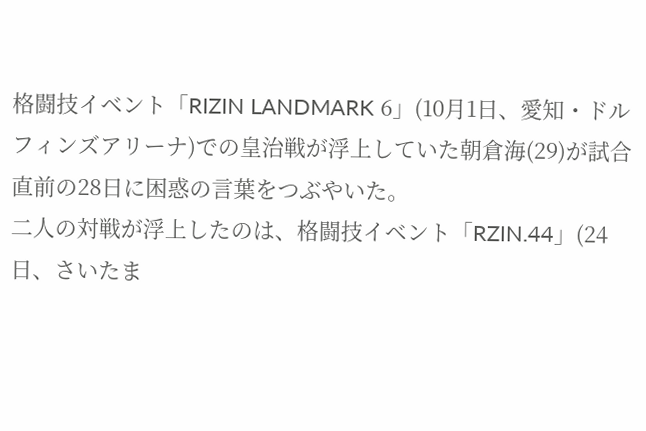格闘技イベント「RIZIN LANDMARK 6」(10月1日、愛知・ドルフィンズアリーナ)での皇治戦が浮上していた朝倉海(29)が試合直前の28日に困惑の言葉をつぶやいた。
二人の対戦が浮上したのは、格闘技イベント「RZIN.44」(24日、さいたま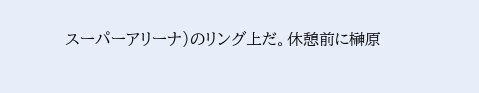スーパーアリーナ)のリング上だ。休憩前に榊原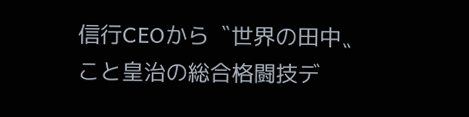信行CEOから〝世界の田中〟こと皇治の総合格闘技デ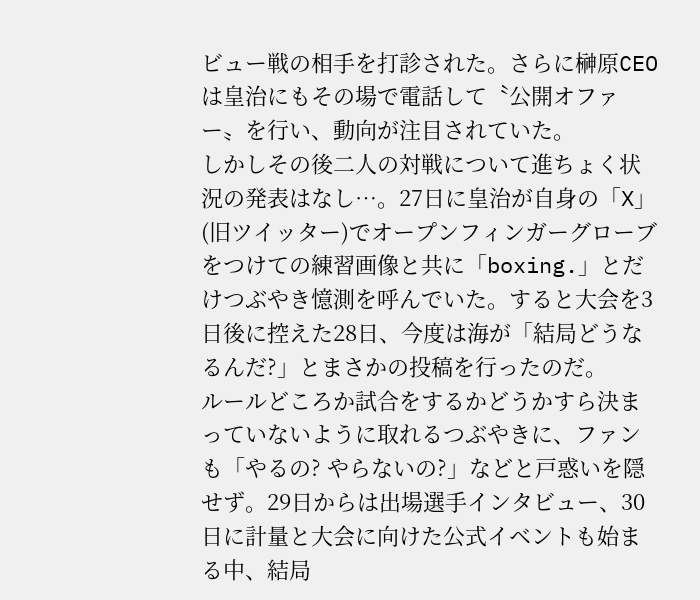ビュー戦の相手を打診された。さらに榊原CEOは皇治にもその場で電話して〝公開オファー〟を行い、動向が注目されていた。
しかしその後二人の対戦について進ちょく状況の発表はなし…。27日に皇治が自身の「X」(旧ツイッター)でオープンフィンガーグローブをつけての練習画像と共に「boxing.」とだけつぶやき憶測を呼んでいた。すると大会を3日後に控えた28日、今度は海が「結局どうなるんだ?」とまさかの投稿を行ったのだ。
ルールどころか試合をするかどうかすら決まっていないように取れるつぶやきに、ファンも「やるの? やらないの?」などと戸惑いを隠せず。29日からは出場選手インタビュー、30日に計量と大会に向けた公式イベントも始まる中、結局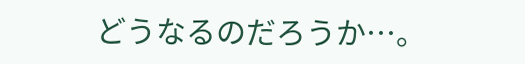どうなるのだろうか…。